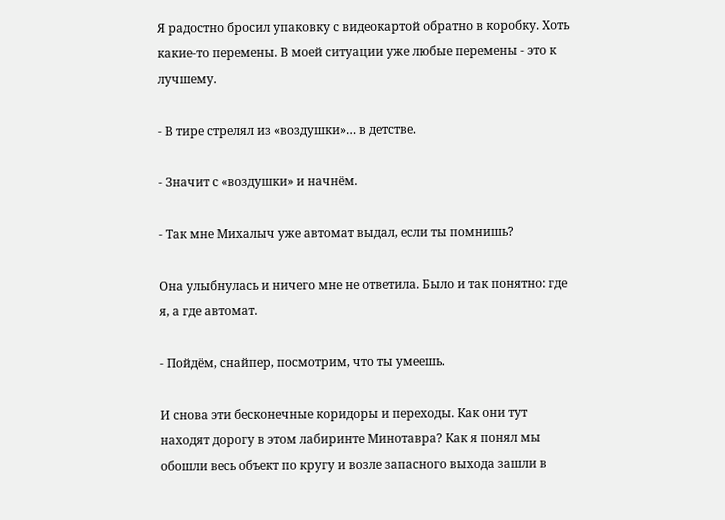Я радостно бросил упаковку с видеокартой обратно в коробку. Хоть какие-то перемены. В моей ситуации уже любые перемены - это к лучшему.

- В тире стрелял из «воздушки»… в детстве.

- Значит с «воздушки» и начнём.

- Так мне Михалыч уже автомат выдал, если ты помнишь?

Она улыбнулась и ничего мне не ответила. Было и так понятно: где я, а где автомат.

- Пойдём, снайпер, посмотрим, что ты умеешь.

И снова эти бесконечные коридоры и переходы. Как они тут находят дорогу в этом лабиринте Минотавра? Как я понял мы обошли весь объект по кругу и возле запасного выхода зашли в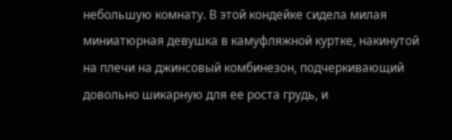небольшую комнату. В этой кондейке сидела милая миниатюрная девушка в камуфляжной куртке, накинутой на плечи на джинсовый комбинезон, подчеркивающий довольно шикарную для ее роста грудь, и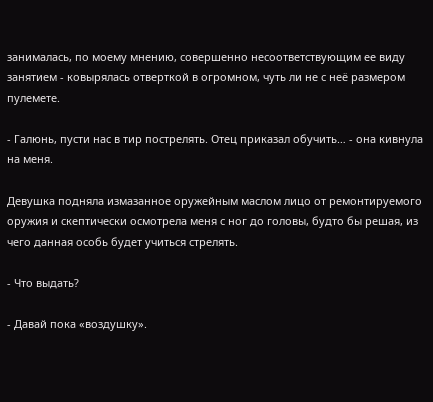занималась, по моему мнению, совершенно несоответствующим ее виду занятием - ковырялась отверткой в огромном, чуть ли не с неё размером пулемете.

- Галюнь, пусти нас в тир пострелять. Отец приказал обучить… - она кивнула на меня.

Девушка подняла измазанное оружейным маслом лицо от ремонтируемого оружия и скептически осмотрела меня с ног до головы, будто бы решая, из чего данная особь будет учиться стрелять.

- Что выдать?

- Давай пока «воздушку».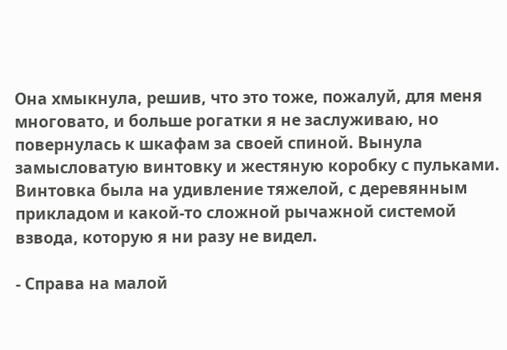Она хмыкнула, решив, что это тоже, пожалуй, для меня многовато, и больше рогатки я не заслуживаю, но повернулась к шкафам за своей спиной. Вынула замысловатую винтовку и жестяную коробку с пульками. Винтовка была на удивление тяжелой, с деревянным прикладом и какой-то сложной рычажной системой взвода, которую я ни разу не видел.

- Справа на малой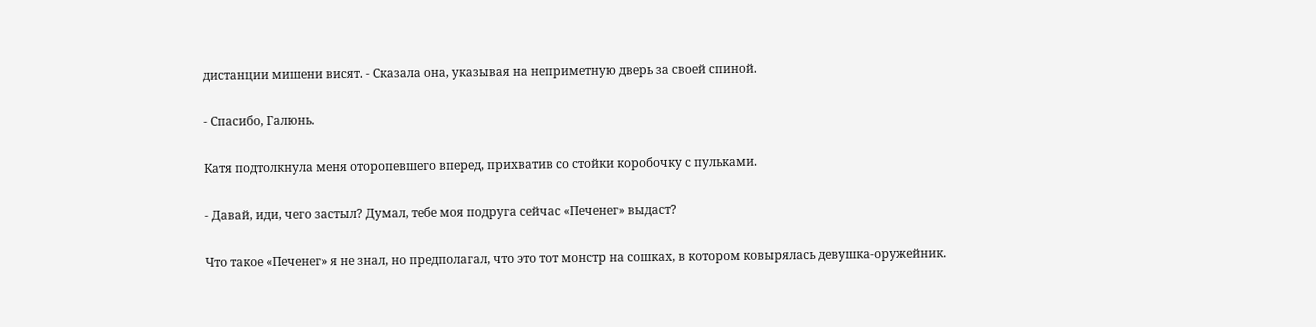дистанции мишени висят. - Сказала она, указывая на неприметную дверь за своей спиной.

- Спасибо, Галюнь.

Катя подтолкнула меня оторопевшего вперед, прихватив со стойки коробочку с пульками.

- Давай, иди, чего застыл? Думал, тебе моя подруга сейчас «Печенег» выдаст?

Что такое «Печенег» я не знал, но предполагал, что это тот монстр на сошках, в котором ковырялась девушка-оружейник.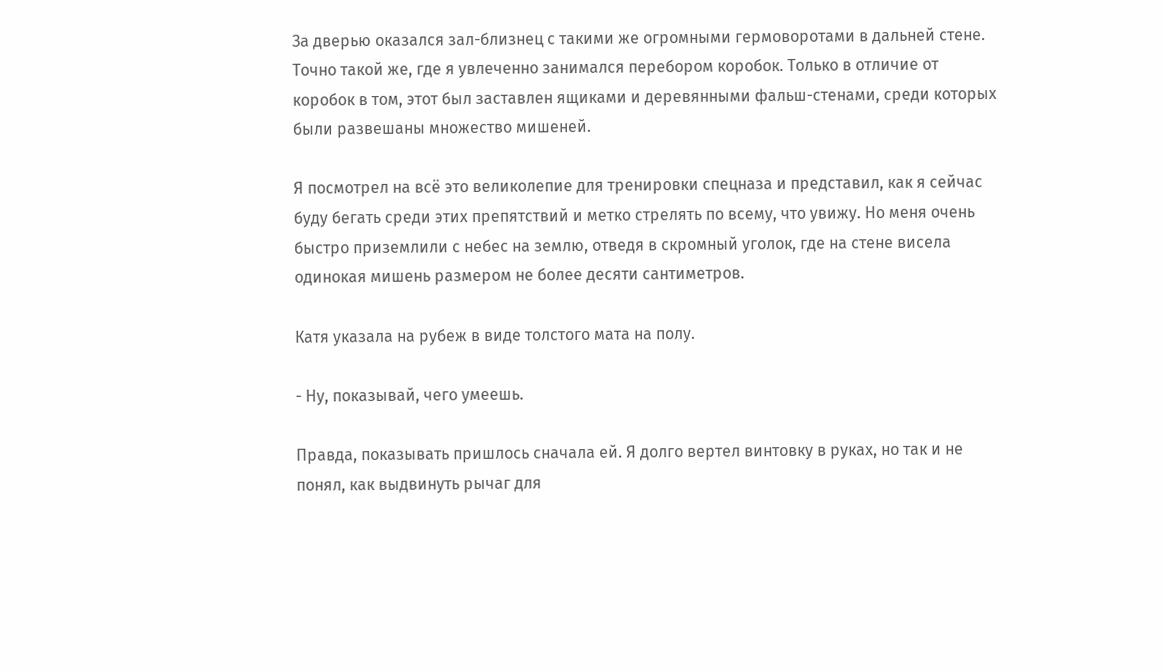За дверью оказался зал-близнец с такими же огромными гермоворотами в дальней стене. Точно такой же, где я увлеченно занимался перебором коробок. Только в отличие от коробок в том, этот был заставлен ящиками и деревянными фальш-стенами, среди которых были развешаны множество мишеней.

Я посмотрел на всё это великолепие для тренировки спецназа и представил, как я сейчас буду бегать среди этих препятствий и метко стрелять по всему, что увижу. Но меня очень быстро приземлили с небес на землю, отведя в скромный уголок, где на стене висела одинокая мишень размером не более десяти сантиметров.

Катя указала на рубеж в виде толстого мата на полу.

- Ну, показывай, чего умеешь.

Правда, показывать пришлось сначала ей. Я долго вертел винтовку в руках, но так и не понял, как выдвинуть рычаг для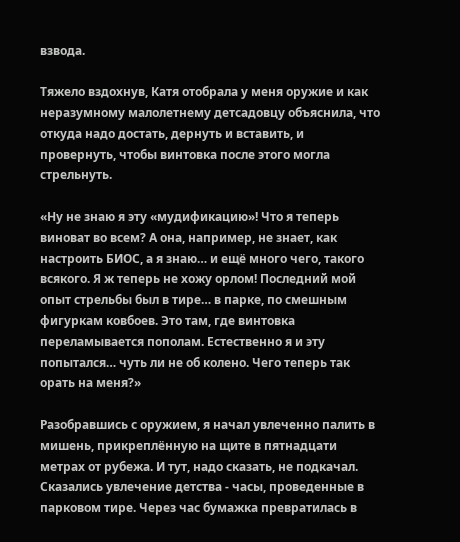взвода.

Тяжело вздохнув, Катя отобрала у меня оружие и как неразумному малолетнему детсадовцу объяснила, что откуда надо достать, дернуть и вставить, и провернуть, чтобы винтовка после этого могла стрельнуть.

«Ну не знаю я эту «мудификацию»! Что я теперь виноват во всем? А она, например, не знает, как настроить БИОС, а я знаю… и ещё много чего, такого всякого. Я ж теперь не хожу орлом! Последний мой опыт стрельбы был в тире… в парке, по смешным фигуркам ковбоев. Это там, где винтовка переламывается пополам. Естественно я и эту попытался… чуть ли не об колено. Чего теперь так орать на меня?»

Разобравшись с оружием, я начал увлеченно палить в мишень, прикреплённую на щите в пятнадцати метрах от рубежа. И тут, надо сказать, не подкачал. Сказались увлечение детства - часы, проведенные в парковом тире. Через час бумажка превратилась в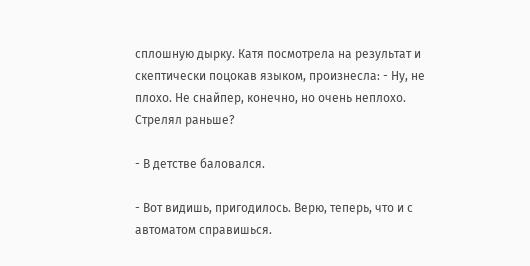сплошную дырку. Катя посмотрела на результат и скептически поцокав языком, произнесла: - Ну, не плохо. Не снайпер, конечно, но очень неплохо. Стрелял раньше?

- В детстве баловался.

- Вот видишь, пригодилось. Верю, теперь, что и с автоматом справишься.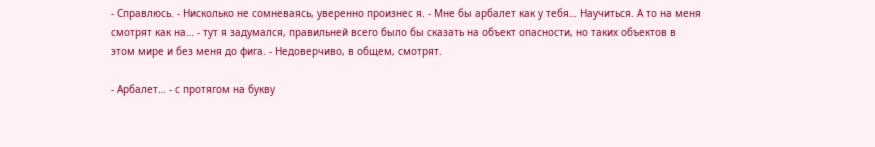- Справлюсь. - Нисколько не сомневаясь, уверенно произнес я. - Мне бы арбалет как у тебя… Научиться. А то на меня смотрят как на… - тут я задумался, правильней всего было бы сказать на объект опасности, но таких объектов в этом мире и без меня до фига. - Недоверчиво, в общем, смотрят.

- Арбалет… - с протягом на букву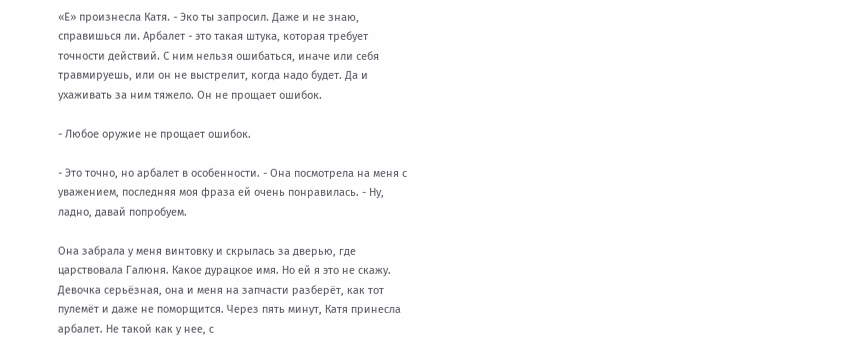«Е» произнесла Катя. - Эко ты запросил. Даже и не знаю, справишься ли. Арбалет - это такая штука, которая требует точности действий. С ним нельзя ошибаться, иначе или себя травмируешь, или он не выстрелит, когда надо будет. Да и ухаживать за ним тяжело. Он не прощает ошибок.

- Любое оружие не прощает ошибок.

- Это точно, но арбалет в особенности. - Она посмотрела на меня с уважением, последняя моя фраза ей очень понравилась. - Ну, ладно, давай попробуем.

Она забрала у меня винтовку и скрылась за дверью, где царствовала Галюня. Какое дурацкое имя. Но ей я это не скажу. Девочка серьёзная, она и меня на запчасти разберёт, как тот пулемёт и даже не поморщится. Через пять минут, Катя принесла арбалет. Не такой как у нее, с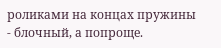роликами на концах пружины - блочный, а попроще.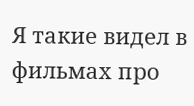Я такие видел в фильмах про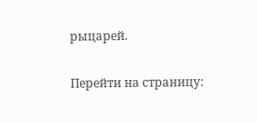рыцарей.

Перейти на страницу: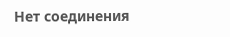Нет соединения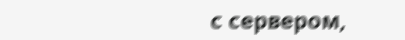с сервером,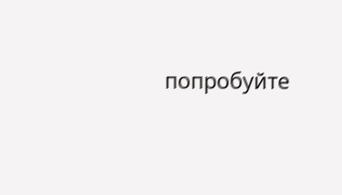попробуйте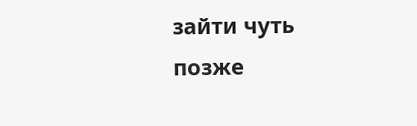зайти чуть позже